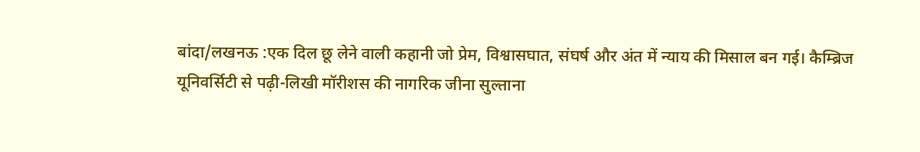बांदा/लखनऊ :एक दिल छू लेने वाली कहानी जो प्रेम, विश्वासघात, संघर्ष और अंत में न्याय की मिसाल बन गई। कैम्ब्रिज यूनिवर्सिटी से पढ़ी-लिखी मॉरीशस की नागरिक जीना सुल्ताना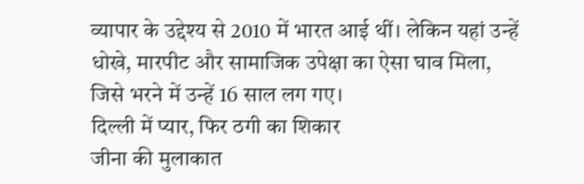व्यापार के उद्देश्य से 2010 में भारत आई थीं। लेकिन यहां उन्हें धोखे, मारपीट और सामाजिक उपेक्षा का ऐसा घाव मिला, जिसे भरने में उन्हें 16 साल लग गए।
दिल्ली में प्यार, फिर ठगी का शिकार
जीना की मुलाकात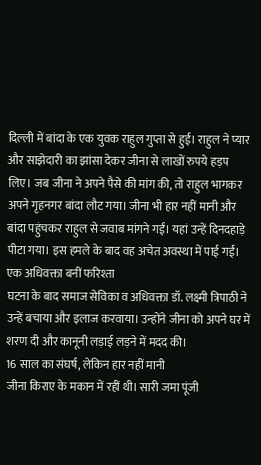दिल्ली में बांदा के एक युवक राहुल गुप्ता से हुई। राहुल ने प्यार और साझेदारी का झांसा देकर जीना से लाखों रुपये हड़प लिए। जब जीना ने अपने पैसे की मांग की, तो राहुल भागकर अपने गृहनगर बांदा लौट गया। जीना भी हार नहीं मानी और बांदा पहुंचकर राहुल से जवाब मांगने गईं। यहां उन्हें दिनदहाड़े पीटा गया। इस हमले के बाद वह अचेत अवस्था में पाई गईं।
एक अधिवक्ता बनीं फरिश्ता
घटना के बाद समाज सेविका व अधिवक्ता डॉ. लक्ष्मी त्रिपाठी ने उन्हें बचाया और इलाज करवाया। उन्होंने जीना को अपने घर में शरण दी और कानूनी लड़ाई लड़ने में मदद की।
16 साल का संघर्ष, लेकिन हार नहीं मानी
जीना किराए के मकान में रहीं थी। सारी जमा पूंजी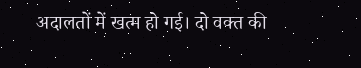अदालतों में खत्म हो गई। दो वक्त की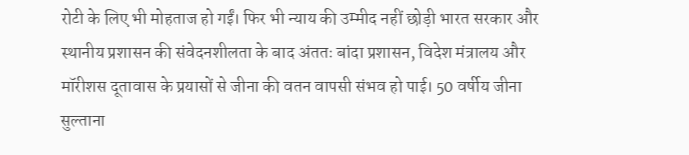रोटी के लिए भी मोहताज हो गईं। फिर भी न्याय की उम्मीद नहीं छोड़ी भारत सरकार और स्थानीय प्रशासन की संवेदनशीलता के बाद अंततः बांदा प्रशासन, विदेश मंत्रालय और मॉरीशस दूतावास के प्रयासों से जीना की वतन वापसी संभव हो पाई। 50 वर्षीय जीना सुल्ताना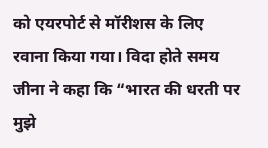को एयरपोर्ट से मॉरीशस के लिए रवाना किया गया। विदा होते समय जीना ने कहा कि “भारत की धरती पर मुझे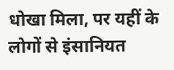धोखा मिला, पर यहीं के लोगों से इंसानियत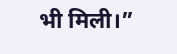भी मिली।”